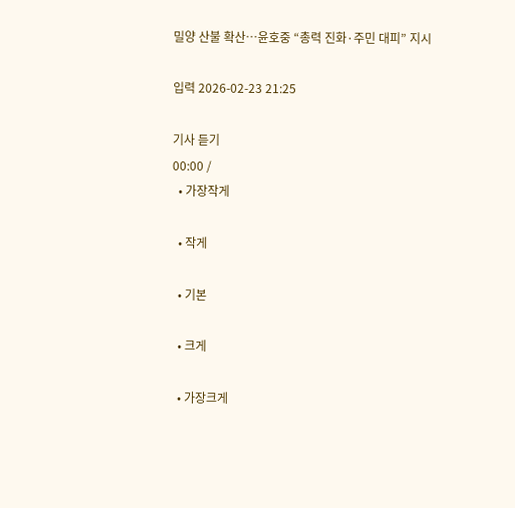밀양 산불 확산…윤호중 “총력 진화·주민 대피” 지시

입력 2026-02-23 21:25

기사 듣기
00:00 /
  • 가장작게

  • 작게

  • 기본

  • 크게

  • 가장크게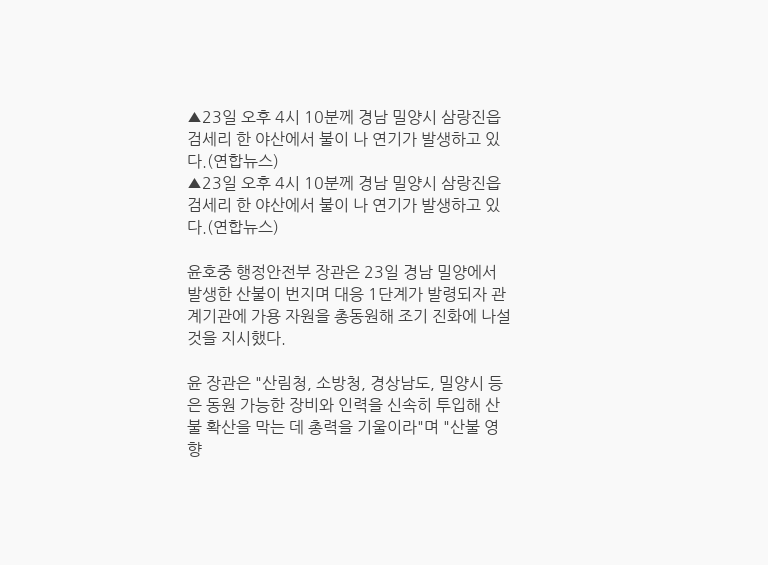▲23일 오후 4시 10분께 경남 밀양시 삼랑진읍 검세리 한 야산에서 불이 나 연기가 발생하고 있다.(연합뉴스)
▲23일 오후 4시 10분께 경남 밀양시 삼랑진읍 검세리 한 야산에서 불이 나 연기가 발생하고 있다.(연합뉴스)

윤호중 행정안전부 장관은 23일 경남 밀양에서 발생한 산불이 번지며 대응 1단계가 발령되자 관계기관에 가용 자원을 총동원해 조기 진화에 나설 것을 지시했다.

윤 장관은 "산림청, 소방청, 경상남도, 밀양시 등은 동원 가능한 장비와 인력을 신속히 투입해 산불 확산을 막는 데 총력을 기울이라"며 "산불 영향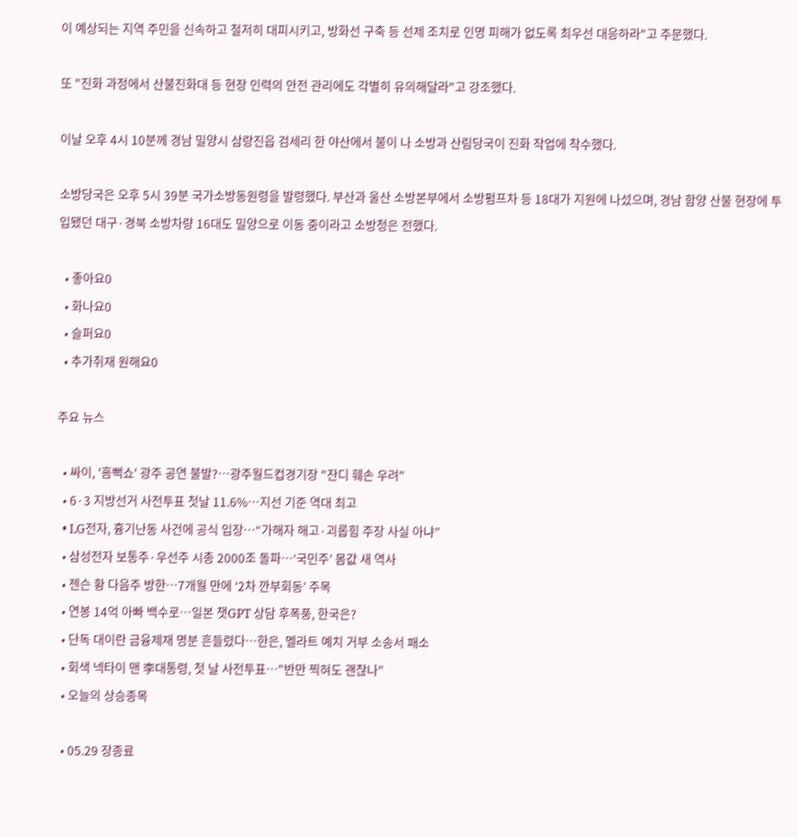이 예상되는 지역 주민을 신속하고 철저히 대피시키고, 방화선 구축 등 선제 조치로 인명 피해가 없도록 최우선 대응하라"고 주문했다.

또 "진화 과정에서 산불진화대 등 현장 인력의 안전 관리에도 각별히 유의해달라"고 강조했다.

이날 오후 4시 10분께 경남 밀양시 삼랑진읍 검세리 한 야산에서 불이 나 소방과 산림당국이 진화 작업에 착수했다.

소방당국은 오후 5시 39분 국가소방동원령을 발령했다. 부산과 울산 소방본부에서 소방펌프차 등 18대가 지원에 나섰으며, 경남 함양 산불 현장에 투입됐던 대구·경북 소방차량 16대도 밀양으로 이동 중이라고 소방청은 전했다.

  • 좋아요0
  • 화나요0
  • 슬퍼요0
  • 추가취재 원해요0

주요 뉴스

  • 싸이, '흠뻑쇼' 광주 공연 불발?⋯광주월드컵경기장 "잔디 훼손 우려"
  • 6·3 지방선거 사전투표 첫날 11.6%…지선 기준 역대 최고
  • LG전자, 흉기난동 사건에 공식 입장⋯“가해자 해고·괴롭힘 주장 사실 아냐”
  • 삼성전자 보통주·우선주 시총 2000조 돌파…‘국민주’ 몸값 새 역사
  • 젠슨 황 다음주 방한…7개월 만에 ‘2차 깐부회동’ 주목
  • 연봉 14억 아빠 백수로…일본 챗GPT 상담 후폭풍, 한국은?
  • 단독 대이란 금융제재 명분 흔들렸다…한은, 멜라트 예치 거부 소송서 패소
  • 회색 넥타이 맨 李대통령, 첫 날 사전투표…"반만 찍혀도 괜찮나"
  • 오늘의 상승종목

  • 05.29 장종료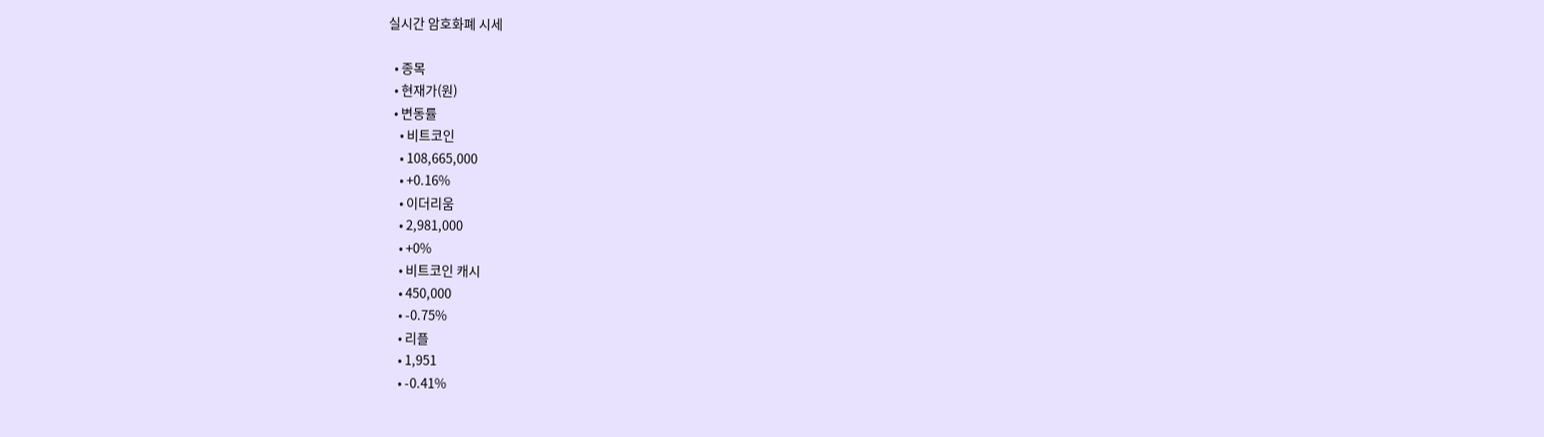실시간 암호화폐 시세

  • 종목
  • 현재가(원)
  • 변동률
    • 비트코인
    • 108,665,000
    • +0.16%
    • 이더리움
    • 2,981,000
    • +0%
    • 비트코인 캐시
    • 450,000
    • -0.75%
    • 리플
    • 1,951
    • -0.41%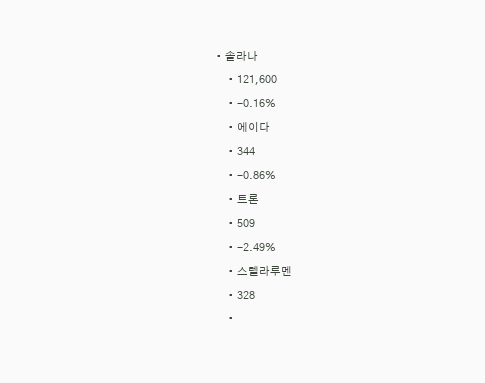• 솔라나
    • 121,600
    • -0.16%
    • 에이다
    • 344
    • -0.86%
    • 트론
    • 509
    • -2.49%
    • 스텔라루멘
    • 328
    •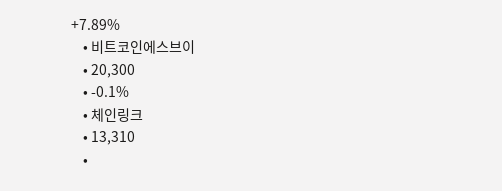+7.89%
    • 비트코인에스브이
    • 20,300
    • -0.1%
    • 체인링크
    • 13,310
    •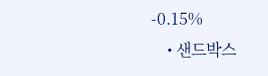-0.15%
    • 샌드박스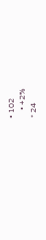• 102
    • +2%
* 24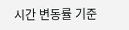시간 변동률 기준